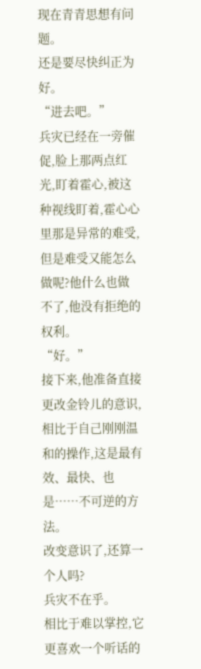现在青青思想有问题。
还是要尽快纠正为好。
“进去吧。”
兵灾已经在一旁催促,脸上那两点红光,盯着霍心,被这种视线盯着,霍心心里那是异常的难受,但是难受又能怎么做呢?他什么也做不了,他没有拒绝的权利。
“好。”
接下来,他准备直接更改金铃儿的意识,相比于自己刚刚温和的操作,这是最有效、最快、也是……不可逆的方法。
改变意识了,还算一个人吗?
兵灾不在乎。
相比于难以掌控,它更喜欢一个听话的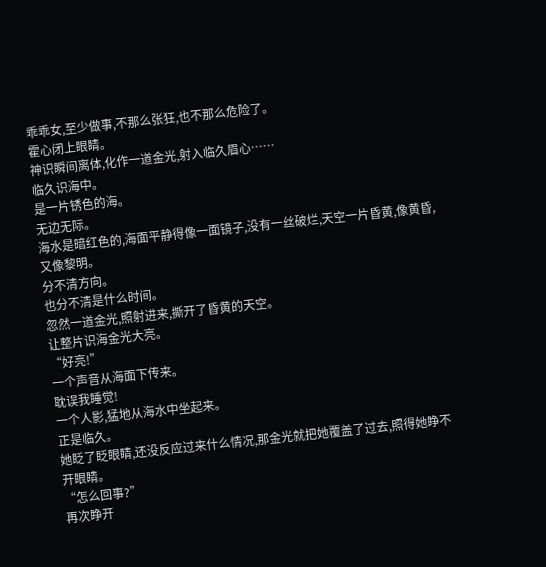乖乖女,至少做事,不那么张狂,也不那么危险了。
霍心闭上眼睛。
神识瞬间离体,化作一道金光,射入临久眉心……
临久识海中。
是一片锈色的海。
无边无际。
海水是暗红色的,海面平静得像一面镜子,没有一丝破烂,天空一片昏黄,像黄昏,又像黎明。
分不清方向。
也分不清是什么时间。
忽然一道金光,照射进来,撕开了昏黄的天空。
让整片识海金光大亮。
“好亮!”
一个声音从海面下传来。
耽误我睡觉!
一个人影,猛地从海水中坐起来。
正是临久。
她眨了眨眼睛,还没反应过来什么情况,那金光就把她覆盖了过去,照得她睁不开眼睛。
“怎么回事?”
再次睁开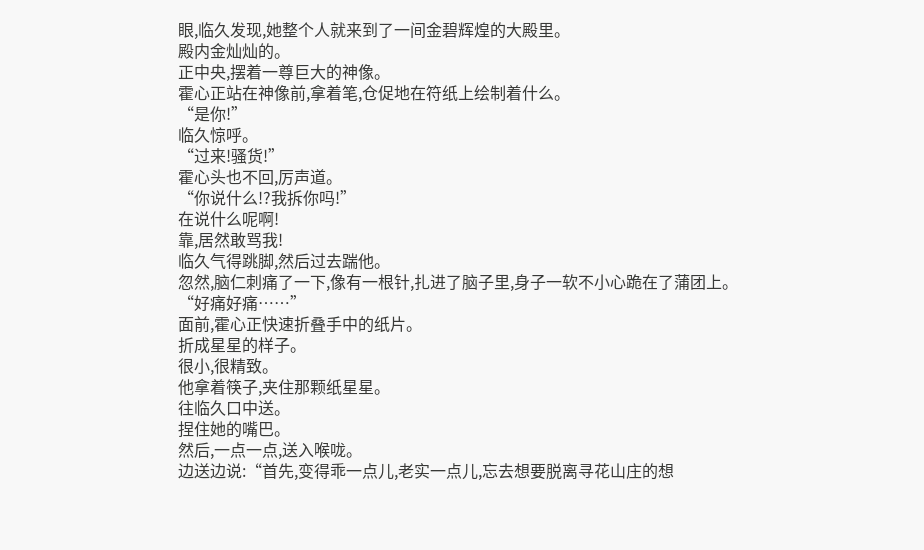眼,临久发现,她整个人就来到了一间金碧辉煌的大殿里。
殿内金灿灿的。
正中央,摆着一尊巨大的神像。
霍心正站在神像前,拿着笔,仓促地在符纸上绘制着什么。
“是你!”
临久惊呼。
“过来!骚货!”
霍心头也不回,厉声道。
“你说什么!?我拆你吗!”
在说什么呢啊!
靠,居然敢骂我!
临久气得跳脚,然后过去踹他。
忽然,脑仁刺痛了一下,像有一根针,扎进了脑子里,身子一软不小心跪在了蒲团上。
“好痛好痛……”
面前,霍心正快速折叠手中的纸片。
折成星星的样子。
很小,很精致。
他拿着筷子,夹住那颗纸星星。
往临久口中送。
捏住她的嘴巴。
然后,一点一点,送入喉咙。
边送边说:“首先,变得乖一点儿,老实一点儿,忘去想要脱离寻花山庄的想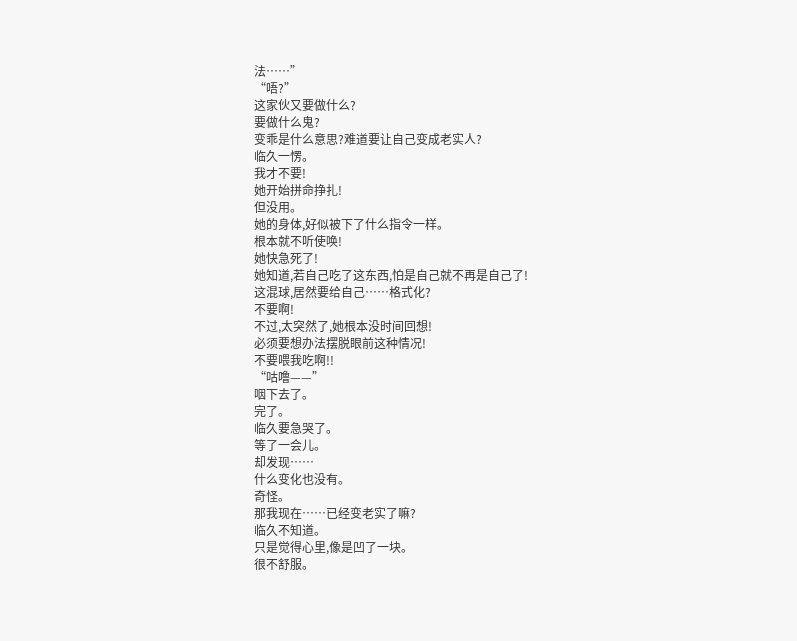法……”
“唔?”
这家伙又要做什么?
要做什么鬼?
变乖是什么意思?难道要让自己变成老实人?
临久一愣。
我才不要!
她开始拼命挣扎!
但没用。
她的身体,好似被下了什么指令一样。
根本就不听使唤!
她快急死了!
她知道,若自己吃了这东西,怕是自己就不再是自己了!
这混球,居然要给自己……格式化?
不要啊!
不过,太突然了,她根本没时间回想!
必须要想办法摆脱眼前这种情况!
不要喂我吃啊!!
“咕噜——”
咽下去了。
完了。
临久要急哭了。
等了一会儿。
却发现……
什么变化也没有。
奇怪。
那我现在……已经变老实了嘛?
临久不知道。
只是觉得心里,像是凹了一块。
很不舒服。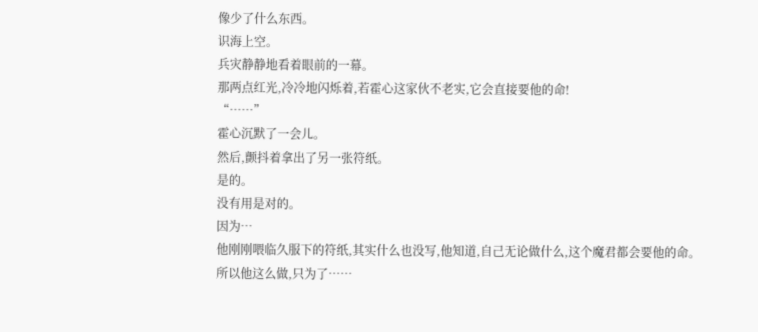像少了什么东西。
识海上空。
兵灾静静地看着眼前的一幕。
那两点红光,冷冷地闪烁着,若霍心这家伙不老实,它会直接要他的命!
“……”
霍心沉默了一会儿。
然后,颤抖着拿出了另一张符纸。
是的。
没有用是对的。
因为…
他刚刚喂临久服下的符纸,其实什么也没写,他知道,自己无论做什么,这个魔君都会要他的命。
所以他这么做,只为了……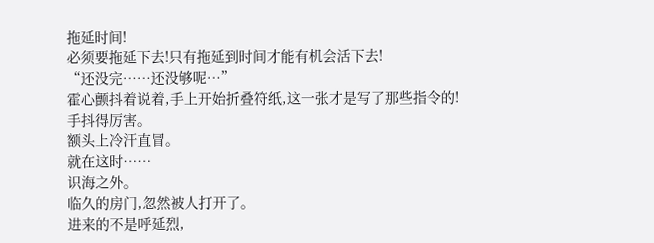拖延时间!
必须要拖延下去!只有拖延到时间才能有机会活下去!
“还没完……还没够呢…”
霍心颤抖着说着,手上开始折叠符纸,这一张才是写了那些指令的!
手抖得厉害。
额头上冷汗直冒。
就在这时……
识海之外。
临久的房门,忽然被人打开了。
进来的不是呼延烈,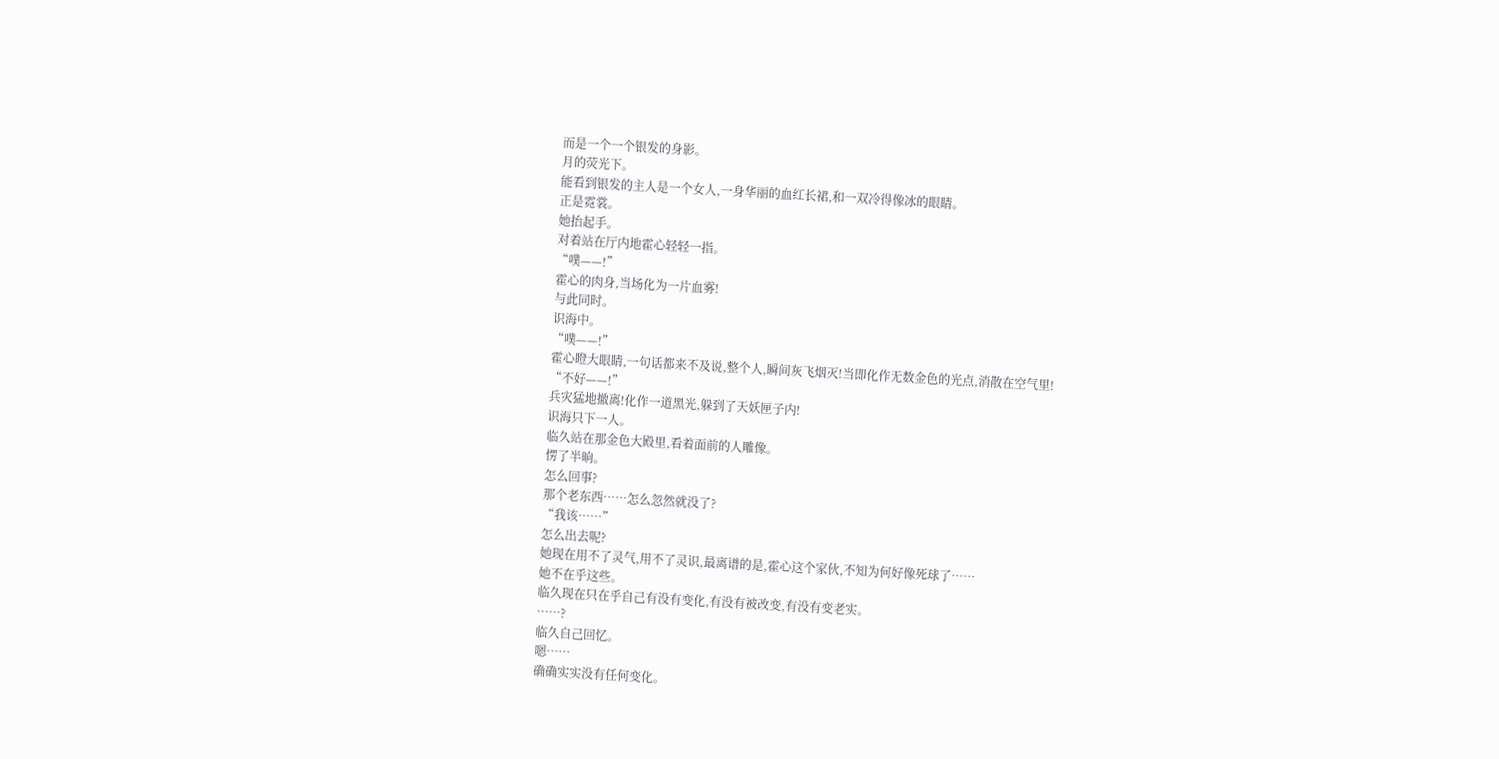而是一个一个银发的身影。
月的荧光下。
能看到银发的主人是一个女人,一身华丽的血红长裙,和一双冷得像冰的眼睛。
正是霓裳。
她抬起手。
对着站在厅内地霍心轻轻一指。
“噗——!”
霍心的肉身,当场化为一片血雾!
与此同时。
识海中。
“噗——!”
霍心瞪大眼睛,一句话都来不及说,整个人,瞬间灰飞烟灭!当即化作无数金色的光点,消散在空气里!
“不好——!”
兵灾猛地撤离!化作一道黑光,躲到了天妖匣子内!
识海只下一人。
临久站在那金色大殿里,看着面前的人雕像。
愣了半晌。
怎么回事?
那个老东西……怎么忽然就没了?
“我该……”
怎么出去呢?
她现在用不了灵气,用不了灵识,最离谱的是,霍心这个家伙,不知为何好像死球了……
她不在乎这些。
临久现在只在乎自己有没有变化,有没有被改变,有没有变老实。
……?
临久自己回忆。
嗯……
确确实实没有任何变化。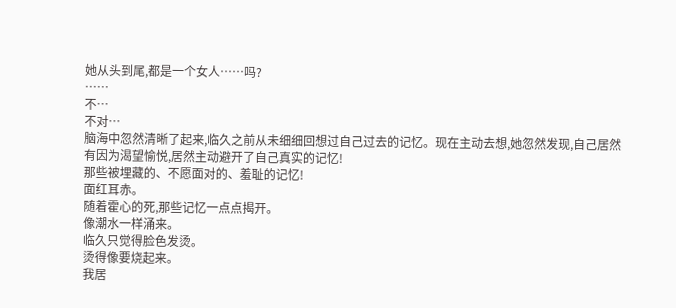她从头到尾,都是一个女人……吗?
……
不…
不对…
脑海中忽然清晰了起来,临久之前从未细细回想过自己过去的记忆。现在主动去想,她忽然发现,自己居然有因为渴望愉悦,居然主动避开了自己真实的记忆!
那些被埋藏的、不愿面对的、羞耻的记忆!
面红耳赤。
随着霍心的死,那些记忆一点点揭开。
像潮水一样涌来。
临久只觉得脸色发烫。
烫得像要烧起来。
我居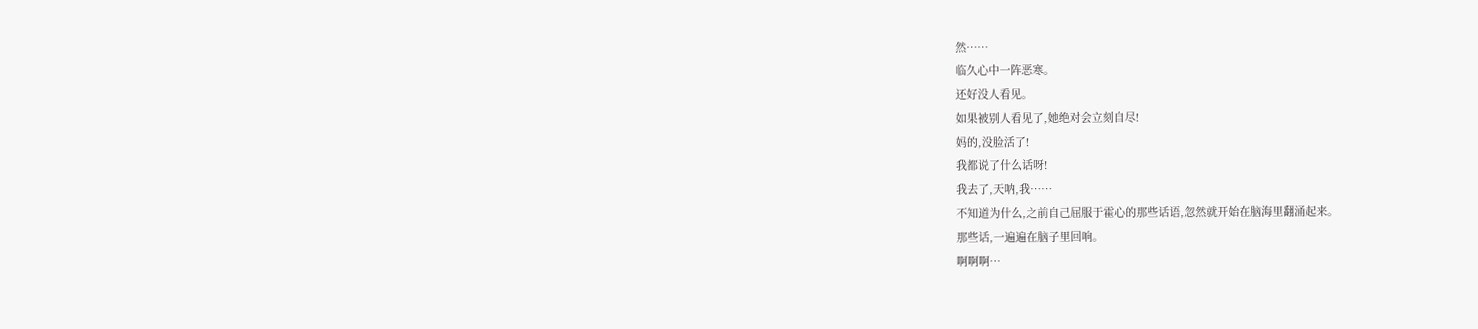然……
临久心中一阵恶寒。
还好没人看见。
如果被别人看见了,她绝对会立刻自尽!
妈的,没脸活了!
我都说了什么话呀!
我去了,天呐,我……
不知道为什么,之前自己屈服于霍心的那些话语,忽然就开始在脑海里翻涌起来。
那些话,一遍遍在脑子里回响。
啊啊啊…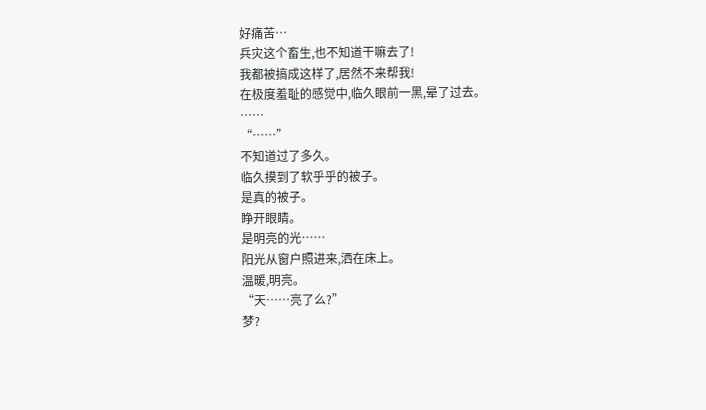好痛苦…
兵灾这个畜生,也不知道干嘛去了!
我都被搞成这样了,居然不来帮我!
在极度羞耻的感觉中,临久眼前一黑,晕了过去。
……
“……”
不知道过了多久。
临久摸到了软乎乎的被子。
是真的被子。
睁开眼睛。
是明亮的光……
阳光从窗户照进来,洒在床上。
温暖,明亮。
“天……亮了么?”
梦?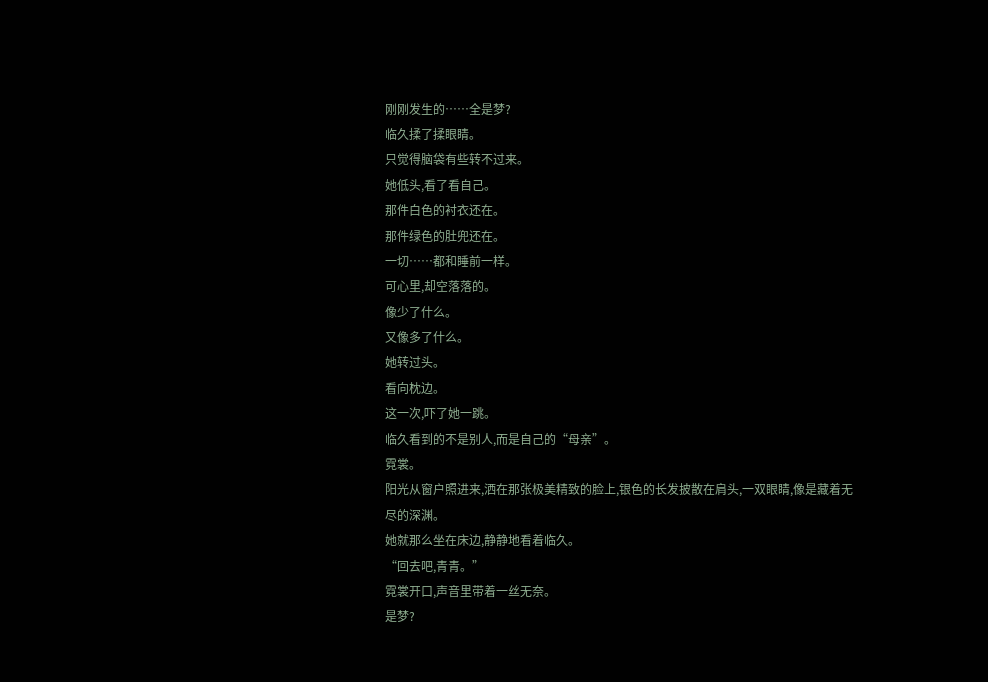刚刚发生的……全是梦?
临久揉了揉眼睛。
只觉得脑袋有些转不过来。
她低头,看了看自己。
那件白色的衬衣还在。
那件绿色的肚兜还在。
一切……都和睡前一样。
可心里,却空落落的。
像少了什么。
又像多了什么。
她转过头。
看向枕边。
这一次,吓了她一跳。
临久看到的不是别人,而是自己的“母亲”。
霓裳。
阳光从窗户照进来,洒在那张极美精致的脸上,银色的长发披散在肩头,一双眼睛,像是藏着无尽的深渊。
她就那么坐在床边,静静地看着临久。
“回去吧,青青。”
霓裳开口,声音里带着一丝无奈。
是梦?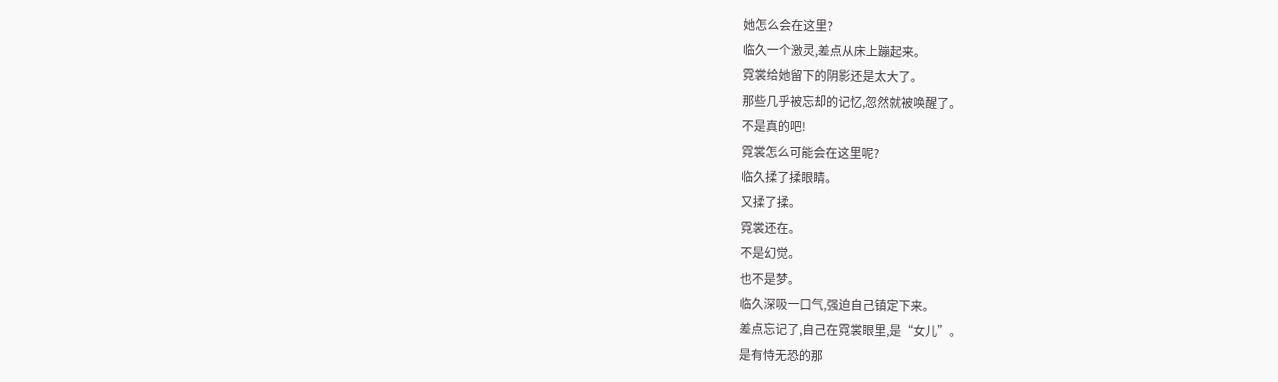她怎么会在这里?
临久一个激灵,差点从床上蹦起来。
霓裳给她留下的阴影还是太大了。
那些几乎被忘却的记忆,忽然就被唤醒了。
不是真的吧!
霓裳怎么可能会在这里呢?
临久揉了揉眼睛。
又揉了揉。
霓裳还在。
不是幻觉。
也不是梦。
临久深吸一口气,强迫自己镇定下来。
差点忘记了,自己在霓裳眼里,是“女儿”。
是有恃无恐的那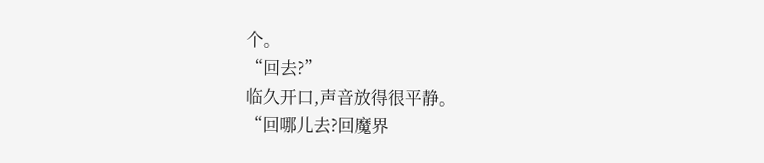个。
“回去?”
临久开口,声音放得很平静。
“回哪儿去?回魔界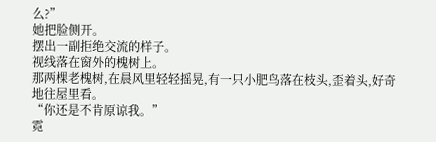么?”
她把脸侧开。
摆出一副拒绝交流的样子。
视线落在窗外的槐树上。
那两棵老槐树,在晨风里轻轻摇晃,有一只小肥鸟落在枝头,歪着头,好奇地往屋里看。
“你还是不肯原谅我。”
霓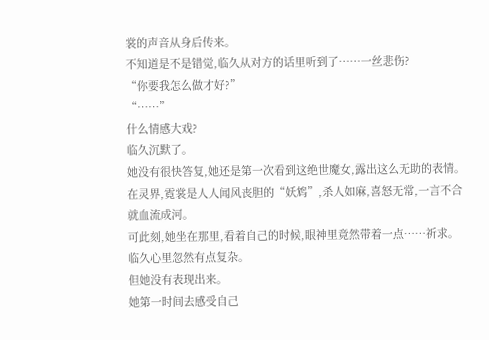裳的声音从身后传来。
不知道是不是错觉,临久从对方的话里听到了……一丝悲伤?
“你要我怎么做才好?”
“……”
什么情感大戏?
临久沉默了。
她没有很快答复,她还是第一次看到这绝世魔女,露出这么无助的表情。
在灵界,霓裳是人人闻风丧胆的“妖鸩”,杀人如麻,喜怒无常,一言不合就血流成河。
可此刻,她坐在那里,看着自己的时候,眼神里竟然带着一点……祈求。
临久心里忽然有点复杂。
但她没有表现出来。
她第一时间去感受自己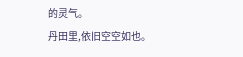的灵气。
丹田里,依旧空空如也。